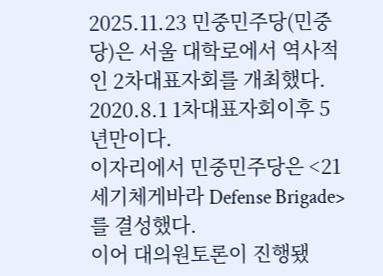2025.11.23 민중민주당(민중당)은 서울 대학로에서 역사적인 2차대표자회를 개최했다. 2020.8.1 1차대표자회이후 5년만이다.
이자리에서 민중민주당은 <21세기체게바라 Defense Brigade>를 결성했다.
이어 대의원토론이 진행됐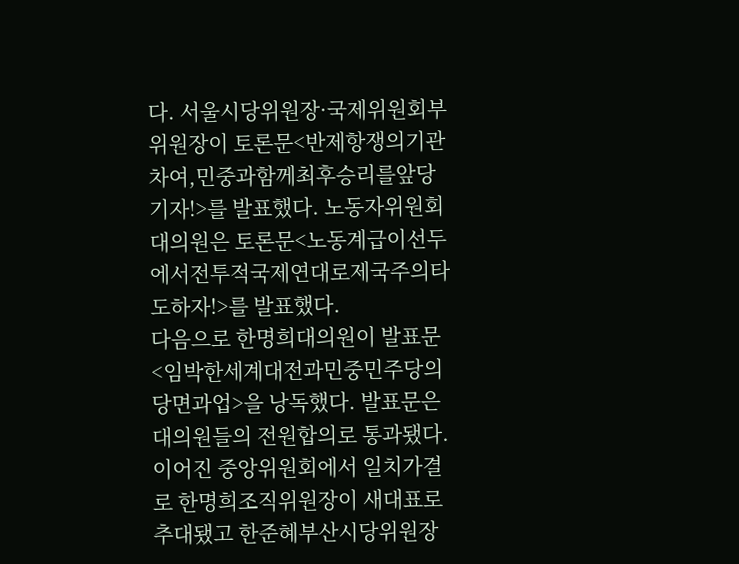다. 서울시당위원장·국제위원회부위원장이 토론문<반제항쟁의기관차여,민중과함께최후승리를앞당기자!>를 발표했다. 노동자위원회대의원은 토론문<노동계급이선두에서전투적국제연대로제국주의타도하자!>를 발표했다.
다음으로 한명희대의원이 발표문<임박한세계대전과민중민주당의당면과업>을 낭독했다. 발표문은 대의원들의 전원합의로 통과됐다.
이어진 중앙위원회에서 일치가결로 한명희조직위원장이 새대표로 추대됐고 한준혜부산시당위원장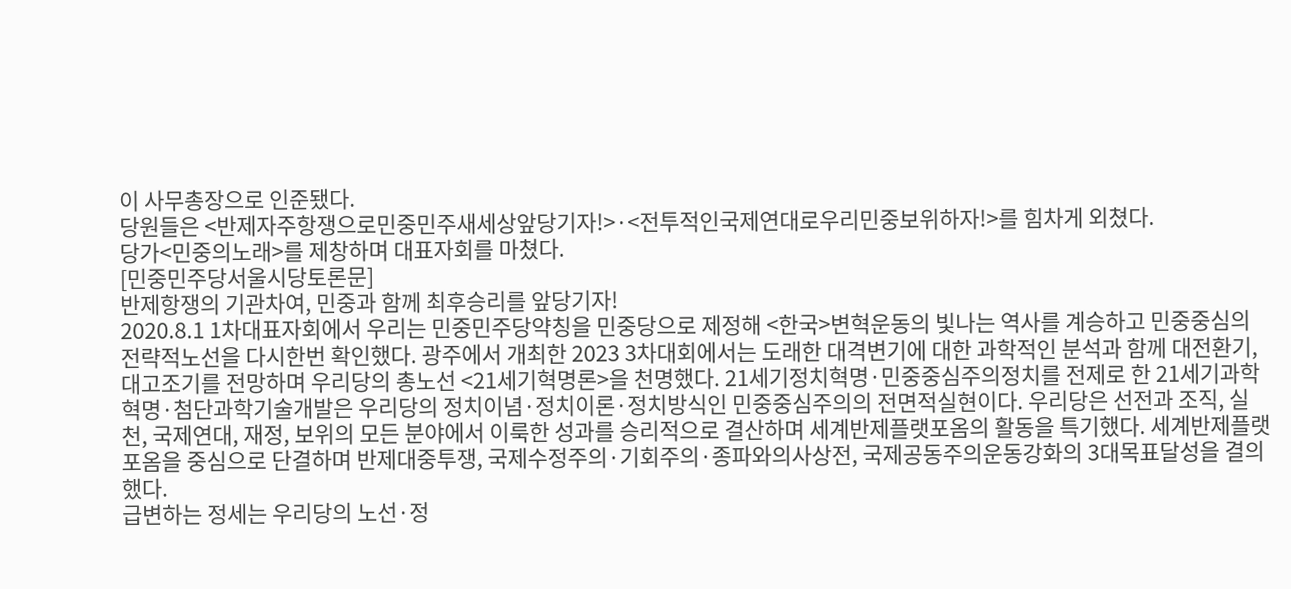이 사무총장으로 인준됐다.
당원들은 <반제자주항쟁으로민중민주새세상앞당기자!>·<전투적인국제연대로우리민중보위하자!>를 힘차게 외쳤다.
당가<민중의노래>를 제창하며 대표자회를 마쳤다.
[민중민주당서울시당토론문]
반제항쟁의 기관차여, 민중과 함께 최후승리를 앞당기자!
2020.8.1 1차대표자회에서 우리는 민중민주당약칭을 민중당으로 제정해 <한국>변혁운동의 빛나는 역사를 계승하고 민중중심의 전략적노선을 다시한번 확인했다. 광주에서 개최한 2023 3차대회에서는 도래한 대격변기에 대한 과학적인 분석과 함께 대전환기, 대고조기를 전망하며 우리당의 총노선 <21세기혁명론>을 천명했다. 21세기정치혁명·민중중심주의정치를 전제로 한 21세기과학혁명·첨단과학기술개발은 우리당의 정치이념·정치이론·정치방식인 민중중심주의의 전면적실현이다. 우리당은 선전과 조직, 실천, 국제연대, 재정, 보위의 모든 분야에서 이룩한 성과를 승리적으로 결산하며 세계반제플랫포옴의 활동을 특기했다. 세계반제플랫포옴을 중심으로 단결하며 반제대중투쟁, 국제수정주의·기회주의·종파와의사상전, 국제공동주의운동강화의 3대목표달성을 결의했다.
급변하는 정세는 우리당의 노선·정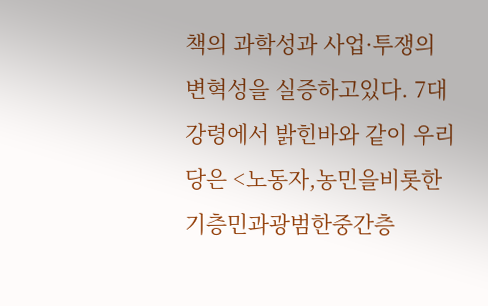책의 과학성과 사업·투쟁의 변혁성을 실증하고있다. 7대강령에서 밝힌바와 같이 우리당은 <노동자,농민을비롯한기층민과광범한중간층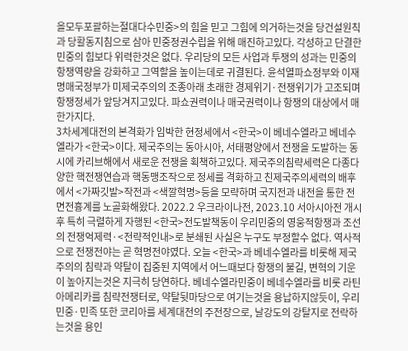을모두포괄하는절대다수민중>의 힘을 믿고 그힘에 의거하는것을 당건설원칙과 당활동지침으로 삼아 민중정권수립을 위해 매진하고있다. 각성하고 단결한 민중의 힘보다 위력한것은 없다. 우리당의 모든 사업과 투쟁의 성과는 민중의 항쟁역량을 강화하고 그역할을 높이는데로 귀결된다. 윤석열파쇼정부와 이재명매국정부가 미제국주의의 조종아래 초래한 경제위기·전쟁위기가 고조되며 항쟁정세가 앞당겨지고있다. 파쇼권력이나 매국권력이나 항쟁의 대상에서 매한가지다.
3차세계대전의 본격화가 임박한 현정세에서 <한국>이 베네수엘라고 베네수엘라가 <한국>이다. 제국주의는 동아시아, 서태평양에서 전쟁을 도발하는 동시에 카리브해에서 새로운 전쟁을 획책하고있다. 제국주의침략세력은 다종다양한 핵전쟁연습과 핵동맹조작으로 정세를 격화하고 친제국주의세력의 배후에서 <가짜깃발>작전과 <색깔혁명>등을 모략하며 국지전과 내전을 통한 전면전흉계를 노골화해왔다. 2022.2 우크라이나전, 2023.10 서아시아전 개시후 특히 극렬하게 자행된 <한국>전도발책동이 우리민중의 영웅적항쟁과 조선의 전쟁억제력·<전략적인내>로 분쇄된 사실은 누구도 부정할수 없다. 역사적으로 전쟁전야는 곧 혁명전야였다. 오늘 <한국>과 베네수엘라를 비롯해 제국주의의 침략과 약탈이 집중된 지역에서 어느때보다 항쟁의 불길, 변혁의 기운이 높아지는것은 지극히 당연하다. 베네수엘라민중이 베네수엘라를 비롯 라틴아메리카를 침략전쟁터로, 약탈뒷마당으로 여기는것을 용납하지않듯이, 우리민중·민족 또한 코리아를 세계대전의 주전장으로, 날강도의 강탈지로 전락하는것을 용인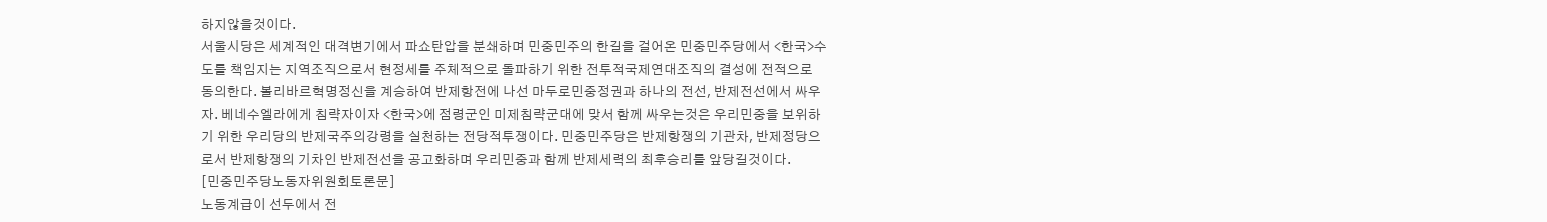하지않을것이다.
서울시당은 세계적인 대격변기에서 파쇼탄압을 분쇄하며 민중민주의 한길을 걸어온 민중민주당에서 <한국>수도를 책임지는 지역조직으로서 현정세를 주체적으로 돌파하기 위한 전투적국제연대조직의 결성에 전적으로 동의한다. 볼리바르혁명정신을 계승하여 반제항전에 나선 마두로민중정권과 하나의 전선, 반제전선에서 싸우자. 베네수엘라에게 침략자이자 <한국>에 점령군인 미제침략군대에 맞서 함께 싸우는것은 우리민중을 보위하기 위한 우리당의 반제국주의강령을 실천하는 전당적투쟁이다. 민중민주당은 반제항쟁의 기관차, 반제정당으로서 반제항쟁의 기차인 반제전선을 공고화하며 우리민중과 함께 반제세력의 최후승리를 앞당길것이다.
[민중민주당노동자위원회토론문]
노동계급이 선두에서 전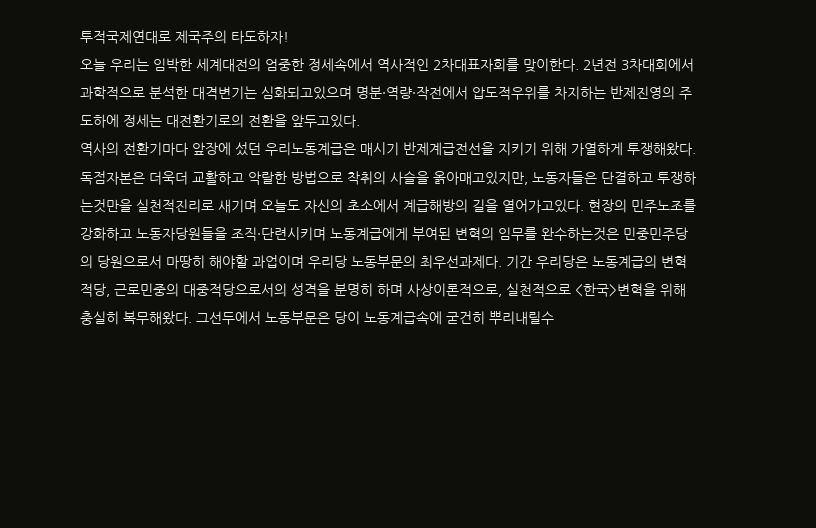투적국제연대로 제국주의 타도하자!
오늘 우리는 임박한 세계대전의 엄중한 정세속에서 역사적인 2차대표자회를 맞이한다. 2년전 3차대회에서 과학적으로 분석한 대격변기는 심화되고있으며 명분·역량·작전에서 압도적우위를 차지하는 반제진영의 주도하에 정세는 대전환기로의 전환을 앞두고있다.
역사의 전환기마다 앞장에 섰던 우리노동계급은 매시기 반제계급전선을 지키기 위해 가열하게 투쟁해왔다. 독점자본은 더욱더 교활하고 악랄한 방법으로 착취의 사슬을 옭아매고있지만, 노동자들은 단결하고 투쟁하는것만을 실천적진리로 새기며 오늘도 자신의 초소에서 계급해방의 길을 열어가고있다. 현장의 민주노조를 강화하고 노동자당원들을 조직·단련시키며 노동계급에게 부여된 변혁의 임무를 완수하는것은 민중민주당의 당원으로서 마땅히 해야할 과업이며 우리당 노동부문의 최우선과제다. 기간 우리당은 노동계급의 변혁적당, 근로민중의 대중적당으로서의 성격을 분명히 하며 사상이론적으로, 실천적으로 <한국>변혁을 위해 충실히 복무해왔다. 그선두에서 노동부문은 당이 노동계급속에 굳건히 뿌리내릴수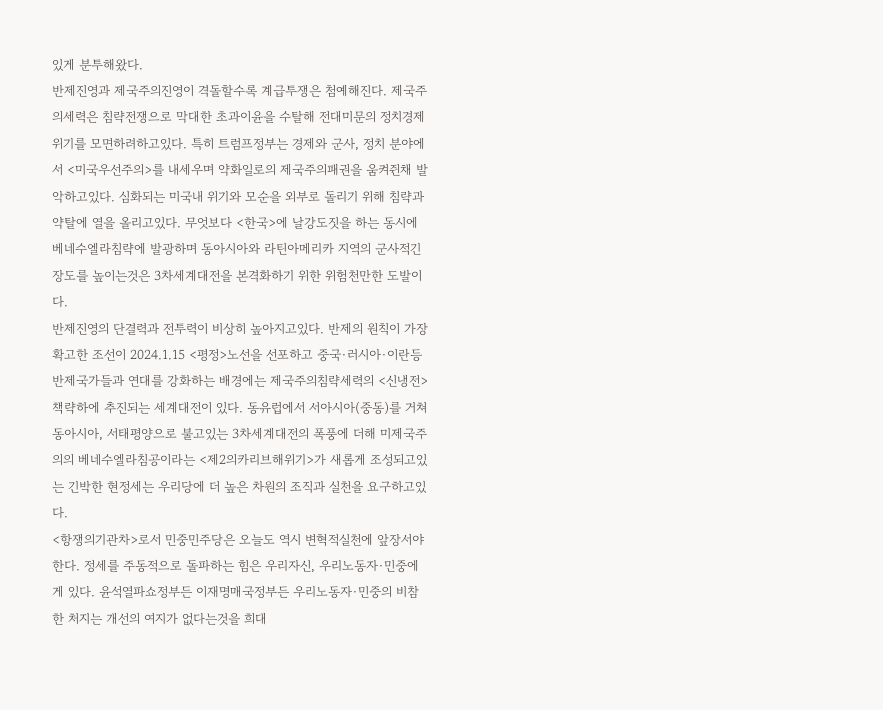있게 분투해왔다.
반제진영과 제국주의진영이 격돌할수록 계급투쟁은 첨예해진다. 제국주의세력은 침략전쟁으로 막대한 초과이윤을 수탈해 전대미문의 정치경제위기를 모면하려하고있다. 특히 트럼프정부는 경제와 군사, 정치 분야에서 <미국우선주의>를 내세우며 약화일로의 제국주의패권을 움켜쥔채 발악하고있다. 심화되는 미국내 위기와 모순을 외부로 돌리기 위해 침략과 약탈에 열을 올리고있다. 무엇보다 <한국>에 날강도짓을 하는 동시에 베네수엘라침략에 발광하며 동아시아와 라틴아메리카 지역의 군사적긴장도를 높이는것은 3차세계대전을 본격화하기 위한 위험천만한 도발이다.
반제진영의 단결력과 전투력이 비상히 높아지고있다. 반제의 원칙이 가장 확고한 조선이 2024.1.15 <평정>노선을 선포하고 중국·러시아·이란등 반제국가들과 연대를 강화하는 배경에는 제국주의침략세력의 <신냉전>책략하에 추진되는 세계대전이 있다. 동유럽에서 서아시아(중동)를 거쳐 동아시아, 서태평양으로 불고있는 3차세계대전의 폭풍에 더해 미제국주의의 베네수엘라침공이라는 <제2의카리브해위기>가 새롭게 조성되고있는 긴박한 현정세는 우리당에 더 높은 차원의 조직과 실천을 요구하고있다.
<항쟁의기관차>로서 민중민주당은 오늘도 역시 변혁적실천에 앞장서야한다. 정세를 주동적으로 돌파하는 힘은 우리자신, 우리노동자·민중에게 있다. 윤석열파쇼정부든 이재명매국정부든 우리노동자·민중의 비참한 처지는 개선의 여지가 없다는것을 희대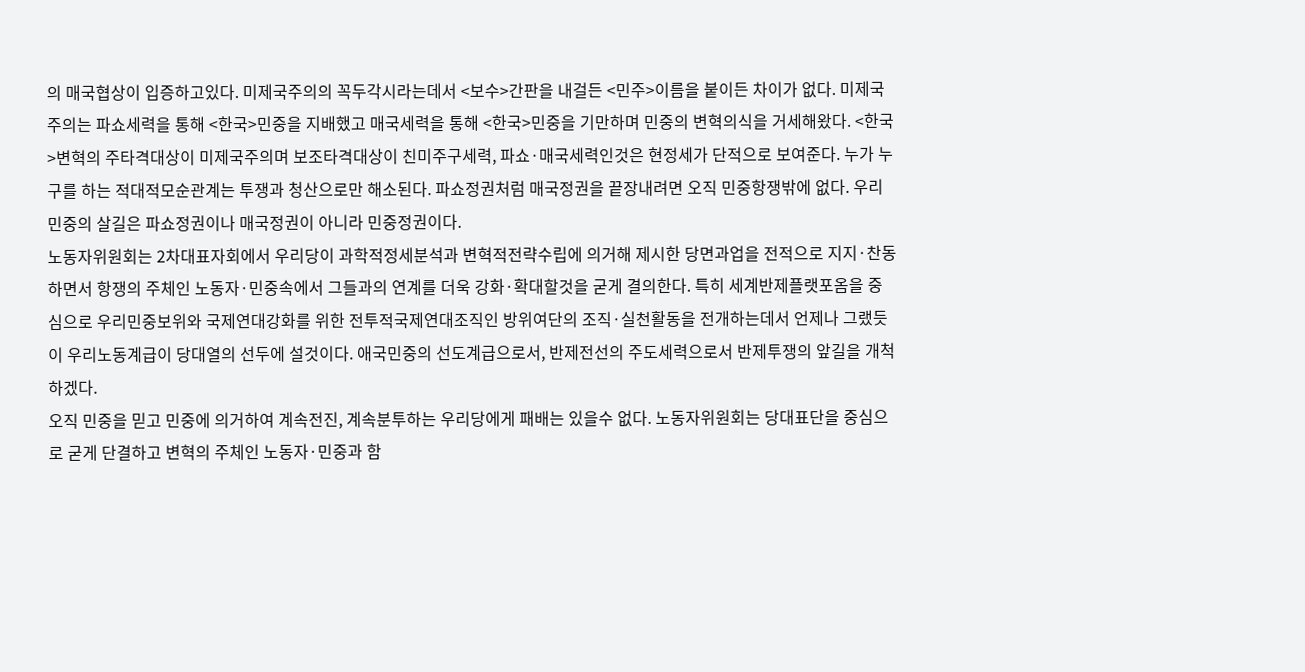의 매국협상이 입증하고있다. 미제국주의의 꼭두각시라는데서 <보수>간판을 내걸든 <민주>이름을 붙이든 차이가 없다. 미제국주의는 파쇼세력을 통해 <한국>민중을 지배했고 매국세력을 통해 <한국>민중을 기만하며 민중의 변혁의식을 거세해왔다. <한국>변혁의 주타격대상이 미제국주의며 보조타격대상이 친미주구세력, 파쇼·매국세력인것은 현정세가 단적으로 보여준다. 누가 누구를 하는 적대적모순관계는 투쟁과 청산으로만 해소된다. 파쇼정권처럼 매국정권을 끝장내려면 오직 민중항쟁밖에 없다. 우리민중의 살길은 파쇼정권이나 매국정권이 아니라 민중정권이다.
노동자위원회는 2차대표자회에서 우리당이 과학적정세분석과 변혁적전략수립에 의거해 제시한 당면과업을 전적으로 지지·찬동하면서 항쟁의 주체인 노동자·민중속에서 그들과의 연계를 더욱 강화·확대할것을 굳게 결의한다. 특히 세계반제플랫포옴을 중심으로 우리민중보위와 국제연대강화를 위한 전투적국제연대조직인 방위여단의 조직·실천활동을 전개하는데서 언제나 그랬듯이 우리노동계급이 당대열의 선두에 설것이다. 애국민중의 선도계급으로서, 반제전선의 주도세력으로서 반제투쟁의 앞길을 개척하겠다.
오직 민중을 믿고 민중에 의거하여 계속전진, 계속분투하는 우리당에게 패배는 있을수 없다. 노동자위원회는 당대표단을 중심으로 굳게 단결하고 변혁의 주체인 노동자·민중과 함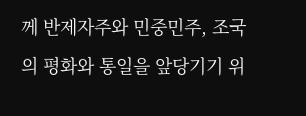께 반제자주와 민중민주, 조국의 평화와 통일을 앞당기기 위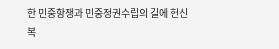한 민중항쟁과 민중정권수립의 길에 헌신복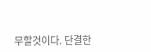무할것이다. 단결한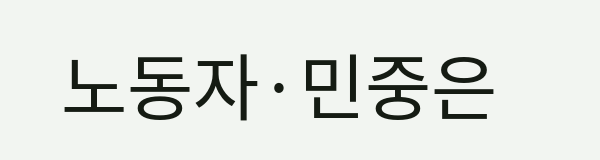노동자·민중은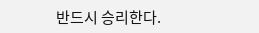반드시 승리한다.